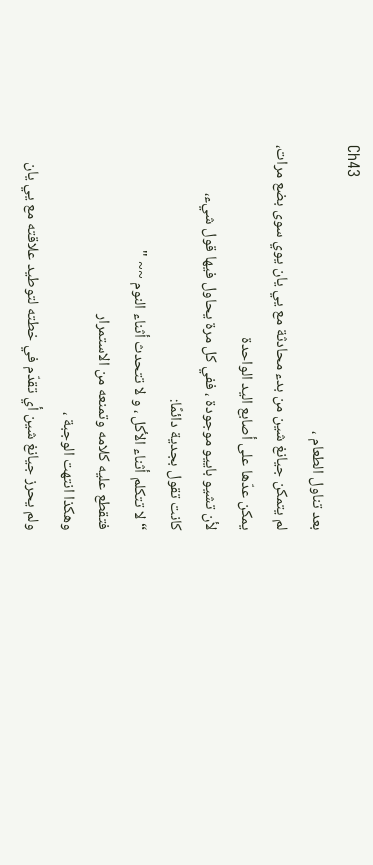Ch43
بعد تناول الطعام ،
لم يتمكن جيانغ شين من بدء محادثة مع يي يان يوي سوى بضع مرات،
يمكن عدّها على أصابع اليد الواحدة
لأن تشيو باييو موجودة ، ففي كل مرة يحاول فيها قول شيء،
كانت تقول بجدية دائمًا:
“ لا تتكلم أثناء الأكل ، و لا تتحدث أثناء النوم ~~ "
فتقطع عليه كلامه وتمنعه من الاستمرار
وهكذا انتهت الوجبة ،
ولم يحرز جيانغ شين أي تقدّم في خطته لتوطيد علاقته مع يي يان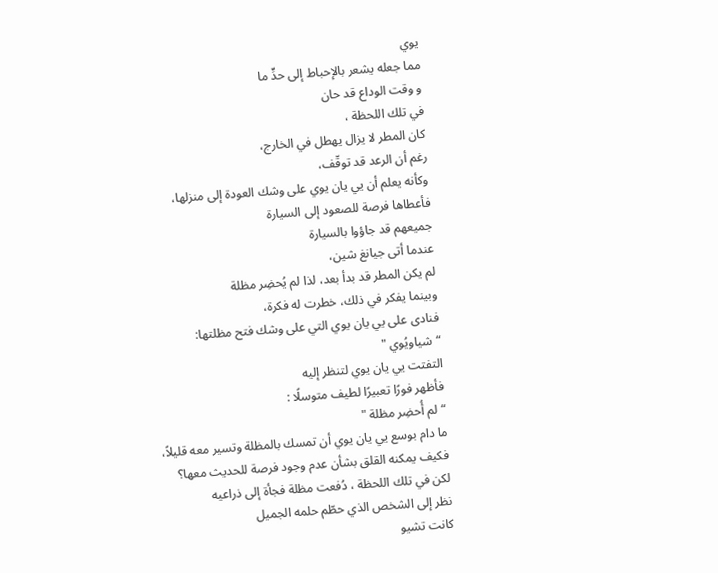يوي
مما جعله يشعر بالإحباط إلى حدٍّ ما
و وقت الوداع قد حان
في تلك اللحظة ،
كان المطر لا يزال يهطل في الخارج،
رغم أن الرعد قد توقّف،
وكأنه يعلم أن يي يان يوي على وشك العودة إلى منزلها،
فأعطاها فرصة للصعود إلى السيارة
جميعهم قد جاؤوا بالسيارة
عندما أتى جيانغ شين،
لم يكن المطر قد بدأ بعد، لذا لم يُحضِر مظلة
وبينما يفكر في ذلك، خطرت له فكرة،
فنادى على يي يان يوي التي على وشك فتح مظلتها:
“شياويُوي "
التفتت يي يان يوي لتنظر إليه
فأظهر فورًا تعبيرًا لطيف متوسلًا :
“ لم أُحضِر مظلة "
ما دام بوسع يي يان يوي أن تمسك بالمظلة وتسير معه قليلاً،
فكيف يمكنه القلق بشأن عدم وجود فرصة للحديث معها؟
لكن في تلك اللحظة ، دُفعت مظلة فجأة إلى ذراعيه
نظر إلى الشخص الذي حطّم حلمه الجميل
كانت تشيو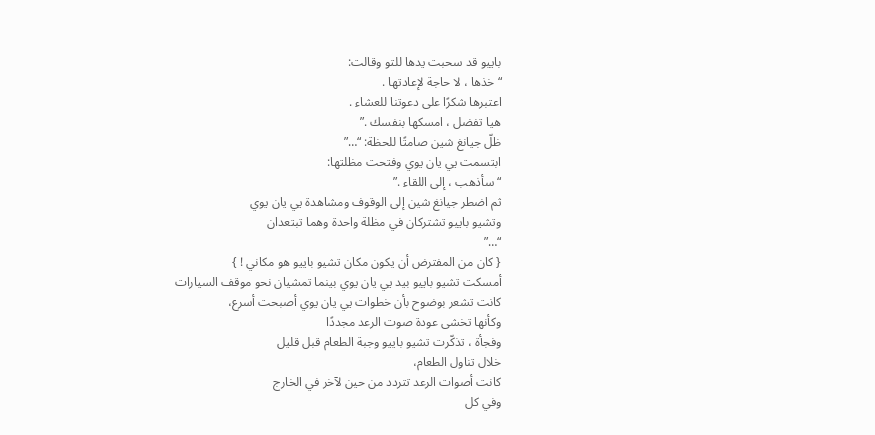باييو قد سحبت يدها للتو وقالت:
“ خذها ، لا حاجة لإعادتها .
اعتبرها شكرًا على دعوتنا للعشاء .
هيا تفضل ، امسكها بنفسك .”
ظلّ جيانغ شين صامتًا للحظة: “…”
ابتسمت يي يان يوي وفتحت مظلتها:
“ سأذهب ، إلى اللقاء .”
ثم اضطر جيانغ شين إلى الوقوف ومشاهدة يي يان يوي
وتشيو باييو تشتركان في مظلة واحدة وهما تبتعدان
“…”
{ كان من المفترض أن يكون مكان تشيو باييو هو مكاني ! }
أمسكت تشيو باييو بيد يي يان يوي بينما تمشيان نحو موقف السيارات
كانت تشعر بوضوح بأن خطوات يي يان يوي أصبحت أسرع،
وكأنها تخشى عودة صوت الرعد مجددًا
وفجأة ، تذكّرت تشيو باييو وجبة الطعام قبل قليل
خلال تناول الطعام،
كانت أصوات الرعد تتردد من حين لآخر في الخارج
وفي كل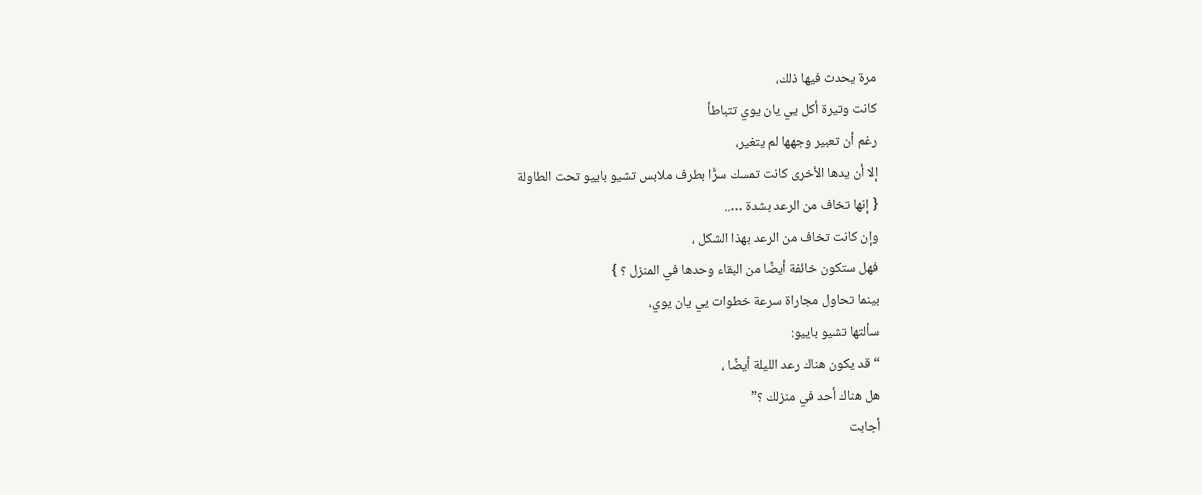مرة يحدث فيها ذلك،
كانت وتيرة أكل يي يان يوي تتباطأ
رغم أن تعبير وجهها لم يتغير،
إلا أن يدها الأخرى كانت تمسك سرًّا بطرف ملابس تشيو باييو تحت الطاولة
{ إنها تخاف من الرعد بشدة …..
وإن كانت تخاف من الرعد بهذا الشكل ،
فهل ستكون خائفة أيضًا من البقاء وحدها في المنزل ؟ }
بينما تحاول مجاراة سرعة خطوات يي يان يوي،
سألتها تشيو باييو:
“ قد يكون هناك رعد الليلة أيضًا ،
هل هناك أحد في منزلك ؟”
أجابت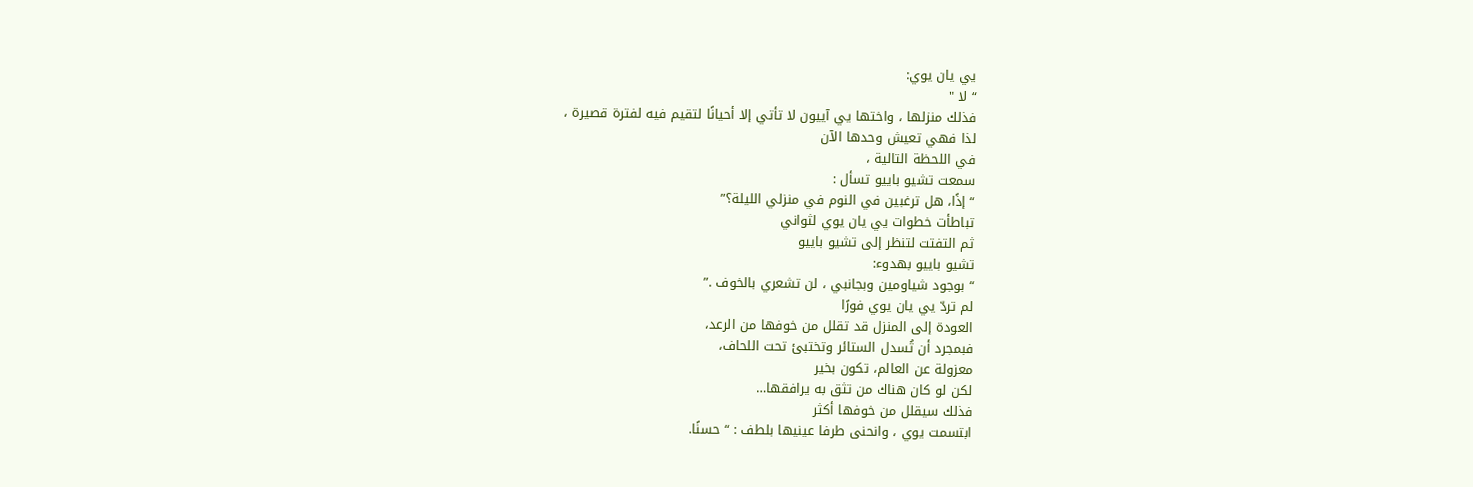يي يان يوي:
“ لا "
فذلك منزلها ، واختها يي آييون لا تأتي إلا أحيانًا لتقيم فيه لفترة قصيرة ،
لذا فهي تعيش وحدها الآن
في اللحظة التالية ،
سمعت تشيو باييو تسأل :
“ إذًا، هل ترغبين في النوم في منزلي الليلة؟”
تباطأت خطوات يي يان يوي لثواني
ثم التفتت لتنظر إلى تشيو باييو
تشيو باييو بهدوء:
“ بوجود شياومين وبجانبي ، لن تشعري بالخوف .”
لم تردّ يي يان يوي فورًا
العودة إلى المنزل قد تقلل من خوفها من الرعد،
فبمجرد أن تُسدل الستائر وتختبئ تحت اللحاف،
معزولة عن العالم، تكون بخير
لكن لو كان هناك من تثق به يرافقها…
فذلك سيقلل من خوفها أكثر
ابتسمت يوي ، وانحنى طرفا عينيها بلطف : “ حسنًا.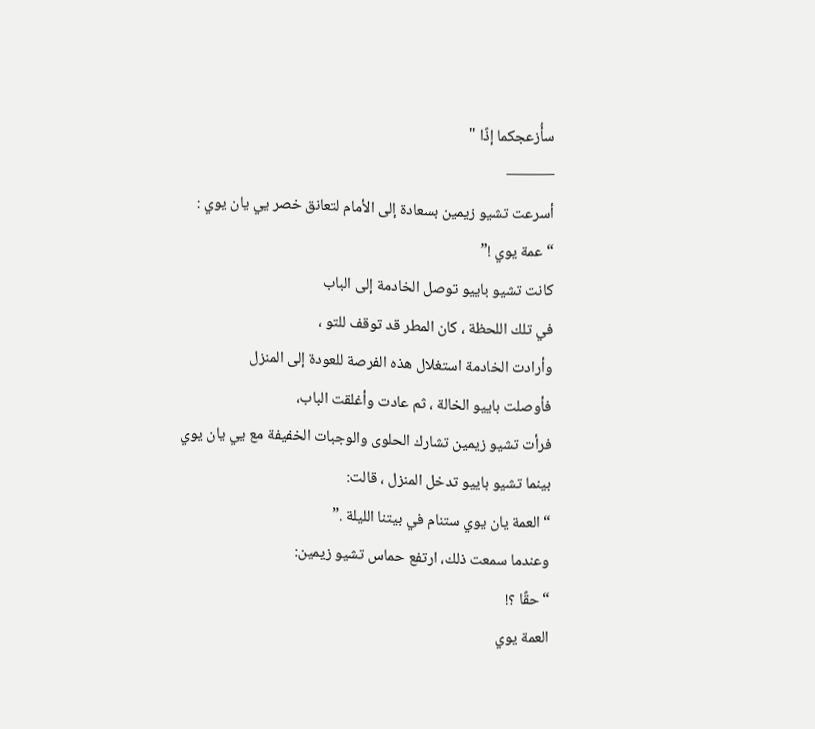سأُزعجكما إذًا "
———
أسرعت تشيو زيمين بسعادة إلى الأمام لتعانق خصر يي يان يوي :
“ عمة يوي !”
كانت تشيو باييو توصل الخادمة إلى الباب
في تلك اللحظة ، كان المطر قد توقف للتو ،
وأرادت الخادمة استغلال هذه الفرصة للعودة إلى المنزل
فأوصلت باييو الخالة ، ثم عادت وأغلقت الباب،
فرأت تشيو زيمين تشارك الحلوى والوجبات الخفيفة مع يي يان يوي
بينما تشيو باييو تدخل المنزل ، قالت:
“ العمة يان يوي ستنام في بيتنا الليلة .”
وعندما سمعت ذلك، ارتفع حماس تشيو زيمين:
“حقًا ؟!
العمة يوي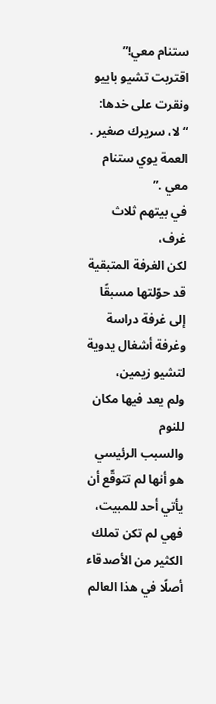ستنام معي!”
اقتربت تشيو باييو ونقرت على خدها:
“ لا، سريرك صغير .
العمة يوي ستنام معي .”
في بيتهم ثلاث غرف،
لكن الغرفة المتبقية قد حوّلتها مسبقًا إلى غرفة دراسة
وغرفة أشغال يدوية لتشيو زيمين،
ولم يعد فيها مكان للنوم
والسبب الرئيسي هو أنها لم تتوقّع أن يأتي أحد للمبيت،
فهي لم تكن تملك الكثير من الأصدقاء أصلًا في هذا العالم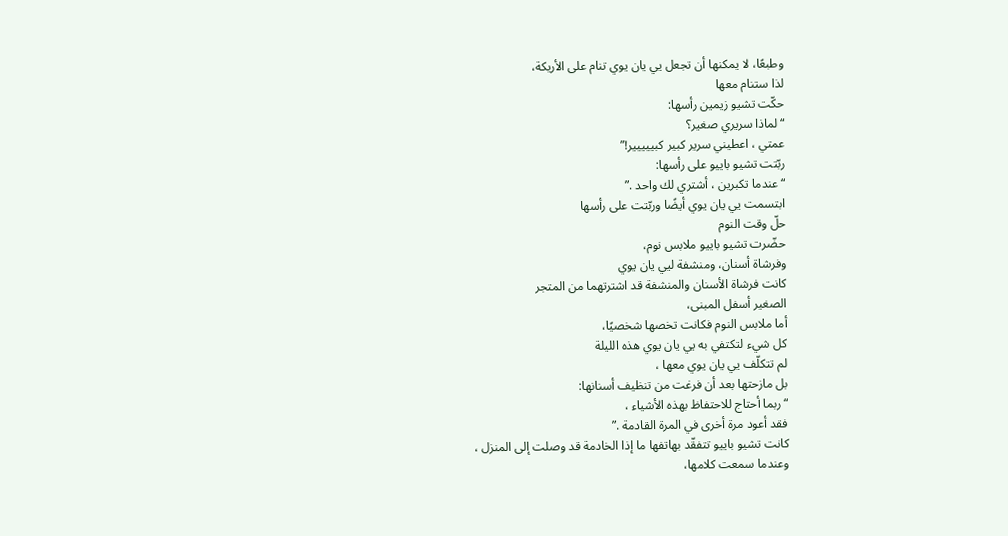وطبعًا، لا يمكنها أن تجعل يي يان يوي تنام على الأريكة،
لذا ستنام معها
حكّت تشيو زيمين رأسها:
“ لماذا سريري صغير؟
عمتي ، اعطيني سرير كبير كبييييير!”
ربّتت تشيو باييو على رأسها:
“ عندما تكبرين ، أشتري لك واحد .”
ابتسمت يي يان يوي أيضًا وربّتت على رأسها
حلّ وقت النوم
حضّرت تشيو باييو ملابس نوم،
وفرشاة أسنان، ومنشفة ليي يان يوي
كانت فرشاة الأسنان والمنشفة قد اشترتهما من المتجر
الصغير أسفل المبنى،
أما ملابس النوم فكانت تخصها شخصيًا،
كل شيء لتكتفي به يي يان يوي هذه الليلة
لم تتكلّف يي يان يوي معها ،
بل مازحتها بعد أن فرغت من تنظيف أسنانها:
“ ربما أحتاج للاحتفاظ بهذه الأشياء ،
فقد أعود مرة أخرى في المرة القادمة .”
كانت تشيو باييو تتفقّد بهاتفها ما إذا الخادمة قد وصلت إلى المنزل ،
وعندما سمعت كلامها،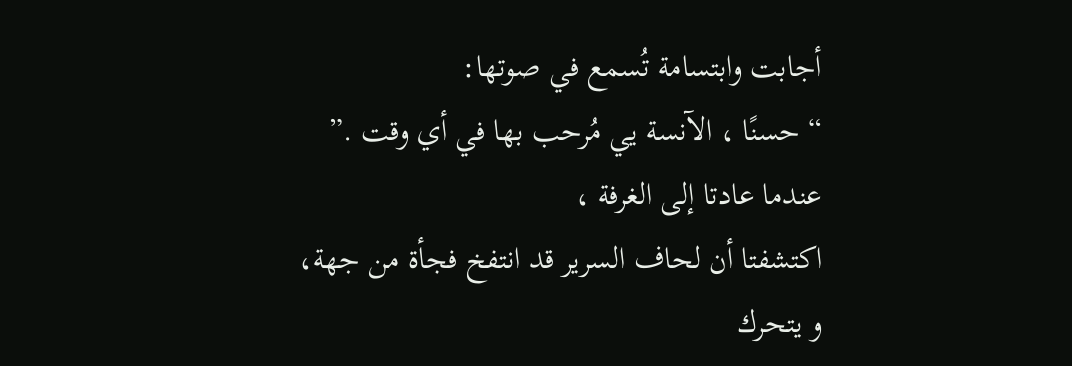أجابت وابتسامة تُسمع في صوتها:
“ حسنًا ، الآنسة يي مُرحب بها في أي وقت .”
عندما عادتا إلى الغرفة ،
اكتشفتا أن لحاف السرير قد انتفخ فجأة من جهة،
و يتحرك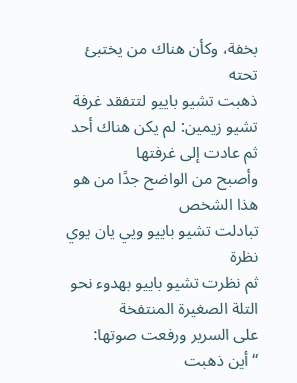بخفة، وكأن هناك من يختبئ تحته
ذهبت تشيو باييو لتتفقد غرفة تشيو زيمين: لم يكن هناك أحد
ثم عادت إلى غرفتها
وأصبح من الواضح جدًا من هو هذا الشخص
تبادلت تشيو باييو ويي يان يوي نظرة
ثم نظرت تشيو باييو بهدوء نحو التلة الصغيرة المنتفخة
على السرير ورفعت صوتها:
“ أين ذهبت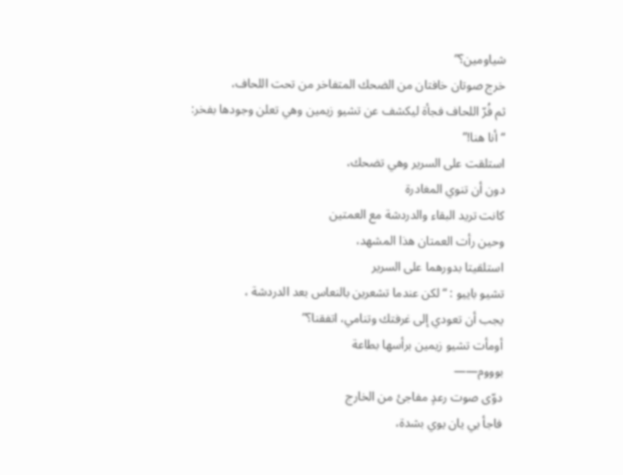شياومين؟”
خرج صوتان خافتان من الضحك المتفاخر من تحت اللحاف،
ثم فُرّ اللحاف فجأة ليكشف عن تشيو زيمين وهي تعلن وجودها بفخر:
“ أنا هنا!”
استلقت على السرير وهي تضحك،
دون أن تنوي المغادرة
كانت تريد البقاء والدردشة مع العمتين
وحين رأت العمتان هذا المشهد،
استلقيتا بدورهما على السرير
تشيو باييو : “ لكن عندما تشعرين بالنعاس بعد الدردشة ،
يجب أن تعودي إلى غرفتك وتنامي، اتفقنا؟”
أومأت تشيو زيمين برأسها بطاعة
بوووم——
دوّى صوت رعدٍ مفاجئ من الخارج
فاجأ يي يان يوي بشدة،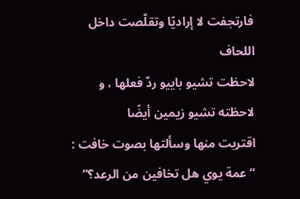فارتجفت لا إراديًا وتقلّصت داخل اللحاف
لاحظت تشيو باييو ردّ فعلها ، و لاحظته تشيو زيمين أيضًا
اقتربت منها وسألتها بصوت خافت :
“ عمة يوي هل تخافين من الرعد؟”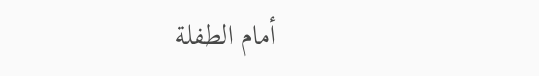أمام الطفلة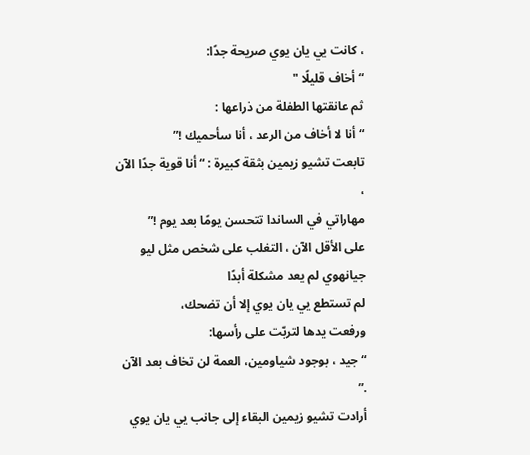، كانت يي يان يوي صريحة جدًا:
“ أخاف قليلًا "
ثم عانقتها الطفلة من ذراعها :
“ أنا لا أخاف من الرعد ، أنا سأحميك !”
تابعت تشيو زيمين بثقة كبيرة : “ أنا قوية جدًا الآن ،
مهاراتي في الساندا تتحسن يومًا بعد يوم !”
على الأقل الآن ، التغلب على شخص مثل ليو جيانهوي لم يعد مشكلة أبدًا
لم تستطع يي يان يوي إلا أن تضحك،
ورفعت يدها لتربّت على رأسها:
“ جيد ، بوجود شياومين، العمة لن تخاف بعد الآن .”
أرادت تشيو زيمين البقاء إلى جانب يي يان يوي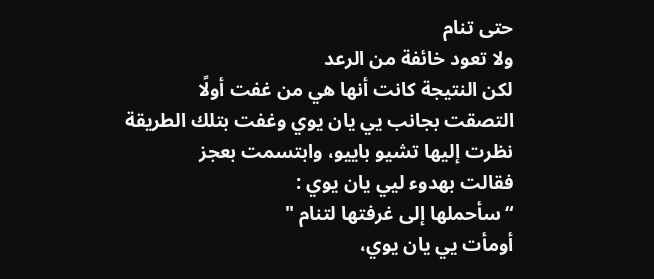حتى تنام
ولا تعود خائفة من الرعد
لكن النتيجة كانت أنها هي من غفت أولًا
التصقت بجانب يي يان يوي وغفت بتلك الطريقة
نظرت إليها تشيو باييو، وابتسمت بعجز
فقالت بهدوء ليي يان يوي :
“سأحملها إلى غرفتها لتنام "
أومأت يي يان يوي،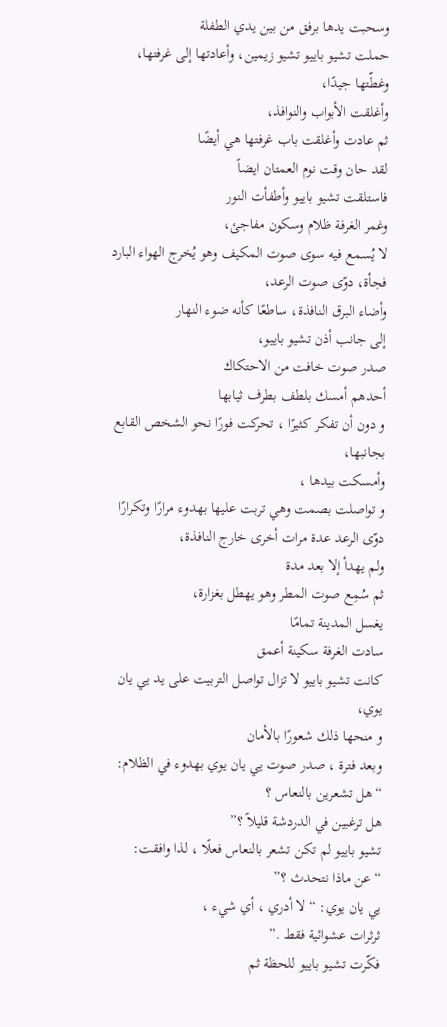وسحبت يدها برفق من بين يدي الطفلة
حملت تشيو باييو تشيو زيمين، وأعادتها إلى غرفتها،
وغطّتها جيدًا،
وأغلقت الأبواب والنوافذ،
ثم عادت وأغلقت باب غرفتها هي أيضًا
لقد حان وقت نوم العمتان ايضاً
فاستلقت تشيو باييو وأطفأت النور
وغمر الغرفة ظلام وسكون مفاجئ،
لا يُسمع فيه سوى صوت المكيف وهو يُخرج الهواء البارد
فجأة، دوّى صوت الرعد،
وأضاء البرق النافذة، ساطعًا كأنه ضوء النهار
إلى جانب أذن تشيو باييو،
صدر صوت خافت من الاحتكاك
أحدهم أمسك بلطف بطرف ثيابها
و دون أن تفكر كثيرًا ، تحركت فورًا نحو الشخص القابع بجانبها،
وأمسكت بيدها ،
و تواصلت بصمت وهي تربت عليها بهدوء مرارًا وتكرارًا
دوّى الرعد عدة مرات أخرى خارج النافذة،
ولم يهدأ إلا بعد مدة
ثم سُمِع صوت المطر وهو يهطل بغزارة،
يغسل المدينة تمامًا
سادت الغرفة سكينة أعمق
كانت تشيو باييو لا تزال تواصل التربيت على يد يي يان يوي،
و منحها ذلك شعورًا بالأمان
وبعد فترة ، صدر صوت يي يان يوي بهدوء في الظلام:
“هل تشعرين بالنعاس ؟
هل ترغبين في الدردشة قليلاً ؟”
تشيو باييو لم تكن تشعر بالنعاس فعلًا ، لذا وافقت:
“ عن ماذا نتحدث ؟”
يي يان يوي: “ لا أدري ، أي شيء ،
ثرثرات عشوائية فقط .”
فكّرت تشيو باييو للحظة ثم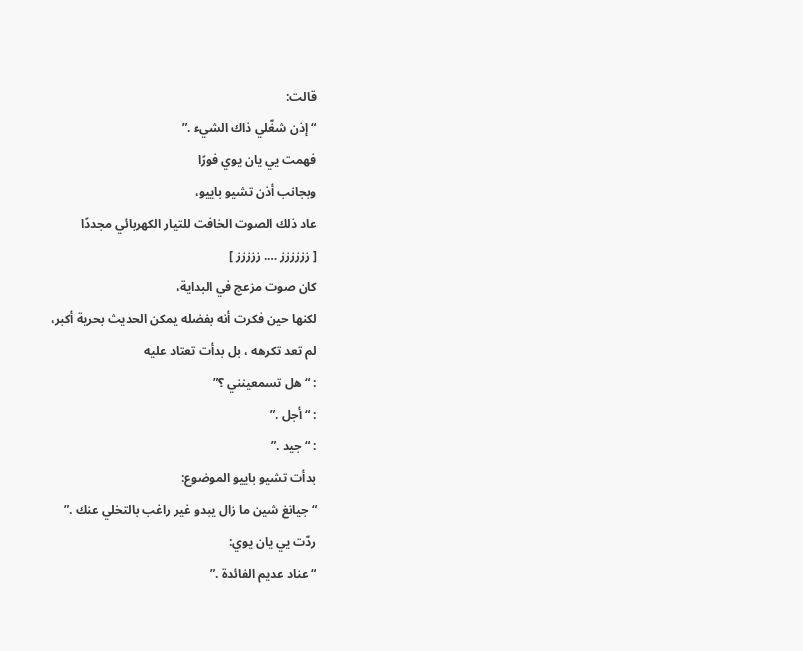قالت:
“ إذن شغّلي ذاك الشيء .”
فهمت يي يان يوي فورًا
وبجانب أذن تشيو باييو،
عاد ذلك الصوت الخافت للتيار الكهربائي مجددًا
[ زززززز …. ززززز ]
كان صوت مزعج في البداية،
لكنها حين فكرت أنه بفضله يمكن الحديث بحرية أكبر،
لم تعد تكرهه ، بل بدأت تعتاد عليه
: “ هل تسمعينني ؟”
: “ أجل .”
: “ جيد .”
بدأت تشيو باييو الموضوع:
“ جيانغ شين ما زال يبدو غير راغب بالتخلي عنك .”
ردّت يي يان يوي:
“ عناد عديم الفائدة .”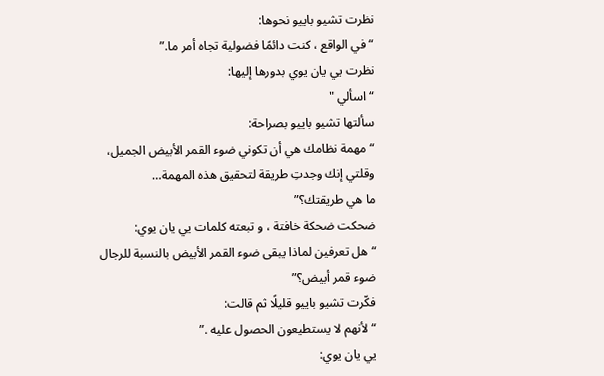نظرت تشيو باييو نحوها:
“ في الواقع ، كنت دائمًا فضولية تجاه أمر ما.”
نظرت يي يان يوي بدورها إليها:
“ اسألي "
سألتها تشيو باييو بصراحة:
“ مهمة نظامك هي أن تكوني ضوء القمر الأبيض الجميل،
وقلتي إنك وجدتِ طريقة لتحقيق هذه المهمة…
ما هي طريقتك؟”
ضحكت ضحكة خافتة ، و تبعته كلمات يي يان يوي:
“ هل تعرفين لماذا يبقى ضوء القمر الأبيض بالنسبة للرجال
ضوء قمر أبيض؟”
فكّرت تشيو باييو قليلًا ثم قالت:
“ لأنهم لا يستطيعون الحصول عليه .”
يي يان يوي: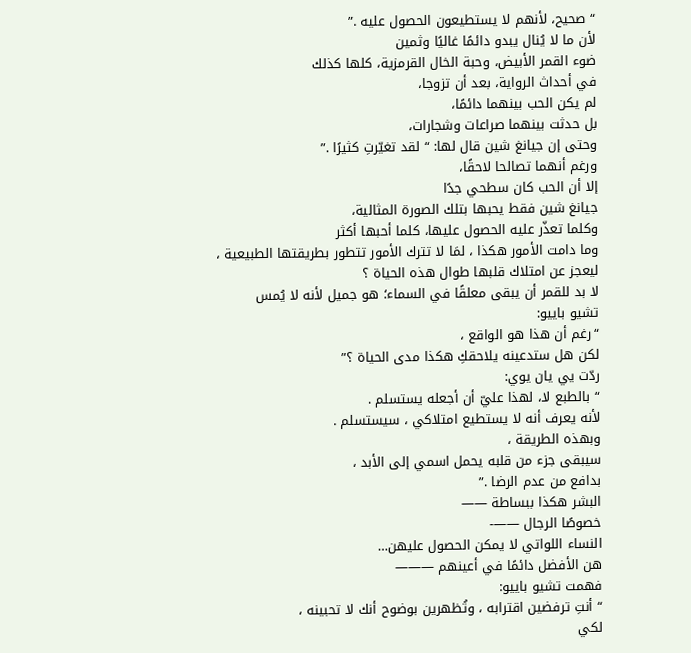“ صحيح، لأنهم لا يستطيعون الحصول عليه .”
لأن ما لا يُنال يبدو دائمًا غاليًا وثمين
ضوء القمر الأبيض، وحبة الخال القرمزية، كلها كذلك
في أحداث الرواية، بعد أن تزوجا،
لم يكن الحب بينهما دائمًا،
بل حدثت بينهما صراعات وشجارات،
وحتى إن جيانغ شين قال لها: “ لقد تغيّرتِ كثيرًا .”
ورغم أنهما تصالحا لاحقًا،
إلا أن الحب كان سطحي جدًا
جيانغ شين فقط يحبها بتلك الصورة المثالية،
وكلما تعذّر عليه الحصول عليها، كلما أحبها أكثر
وما دامت الأمور هكذا ، لمَا لا تترك الأمور تتطور بطريقتها الطبيعية ،
ليعجز عن امتلاك قلبها طوال هذه الحياة ؟
لا بد للقمر أن يبقى معلقًا في السماء؛ هو جميل لأنه لا يُمس
تشيو باييو:
“رغم أن هذا هو الواقع ،
لكن هل ستدعينه يلاحقكِ هكذا مدى الحياة ؟”
ردّت يي يان يوي:
“ بالطبع لا، لهذا عليّ أن أجعله يستسلم .
لأنه يعرف أنه لا يستطيع امتلاكي ، سيستسلم .
وبهذه الطريقة ،
سيبقى جزء من قلبه يحمل اسمي إلى الأبد ،
بدافع من عدم الرضا .”
البشر هكذا ببساطة ——
خصوصًا الرجال ——-
النساء اللواتي لا يمكن الحصول عليهن…
هن الأفضل دائمًا في أعينهم ———
فهمت تشيو باييو:
“ أنتِ ترفضين اقترابه ، وتُظهرين بوضوح أنك لا تحبينه ،
لكي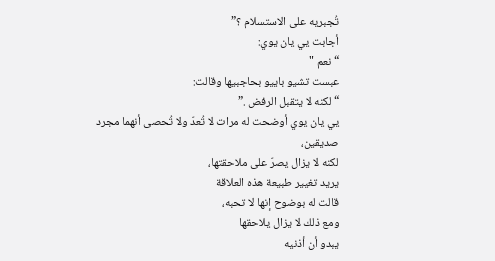تُجبريه على الاستسلام ؟”
أجابت يي يان يوي:
“ نعم "
عبست تشيو باييو بحاجبيها وقالت:
“ لكنه لا يتقبل الرفض .”
يي يان يوي أوضحت له مرات لا تُعدّ ولا تُحصى أنهما مجرد صديقين،
لكنه لا يزال يصرّ على ملاحقتها،
يريد تغيير طبيعة هذه العلاقة
قالت له بوضوح إنها لا تحبه،
ومع ذلك لا يزال يلاحقها
يبدو أن أذنيه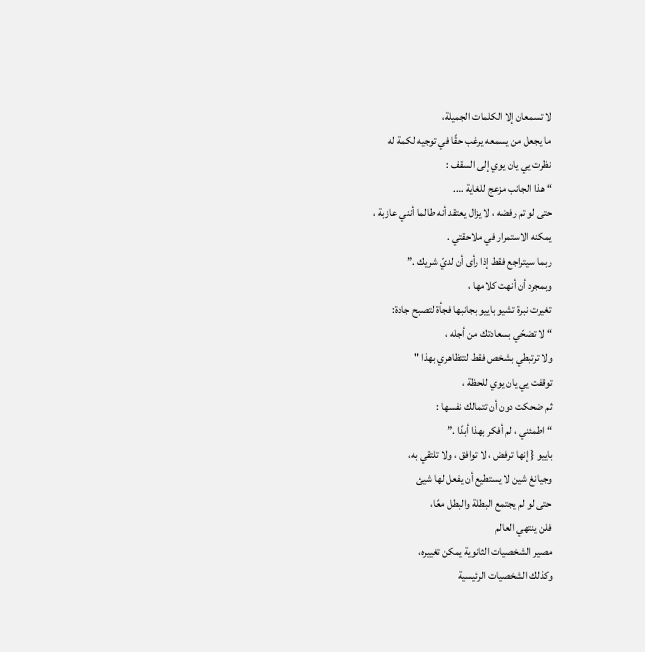لا تسمعان إلا الكلمات الجميلة،
ما يجعل من يسمعه يرغب حقًا في توجيه لكمة له
نظرت يي يان يوي إلى السقف :
“ هذا الجانب مزعج للغاية ….
حتى لو تم رفضه ، لا يزال يعتقد أنه طالما أنني عازبة ،
يمكنه الاستمرار في ملاحقتي .
ربما سيتراجع فقط إذا رأى أن لديّ شريك .”
وبمجرد أن أنهت كلامها ،
تغيرت نبرة تشيو باييو بجانبها فجأة لتصبح جادة:
“ لا تضحّي بسعادتك من أجله ،
ولا ترتبطي بشخص فقط لتتظاهري بهذا "
توقفت يي يان يوي للحظة ،
ثم ضحكت دون أن تتمالك نفسها :
“ اطمئني ، لم أفكر بهذا أبدًا .”
باييو { إنها ترفض ، لا توافق ، ولا تلتقي به،
وجيانغ شين لا يستطيع أن يفعل لها شيئ
حتى لو لم يجتمع البطلة والبطل معًا،
فلن ينتهي العالم
مصير الشخصيات الثانوية يمكن تغييره،
وكذلك الشخصيات الرئيسية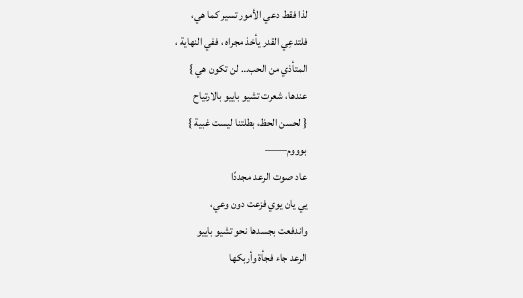لذا فقط دعي الأمور تسير كما هي،
فلتدعِي القدر يأخذ مجراه ، ففي النهاية ،
المتأذي من الحب… لن تكون هي }
عندها، شعرت تشيو باييو بالارتياح
{ لحسن الحظ، بطلتنا ليست غبية }
بوووم——
عاد صوت الرعد مجددًا
يي يان يوي فزعت دون وعي،
واندفعت بجسدها نحو تشيو باييو
الرعد جاء فجأة وأربكها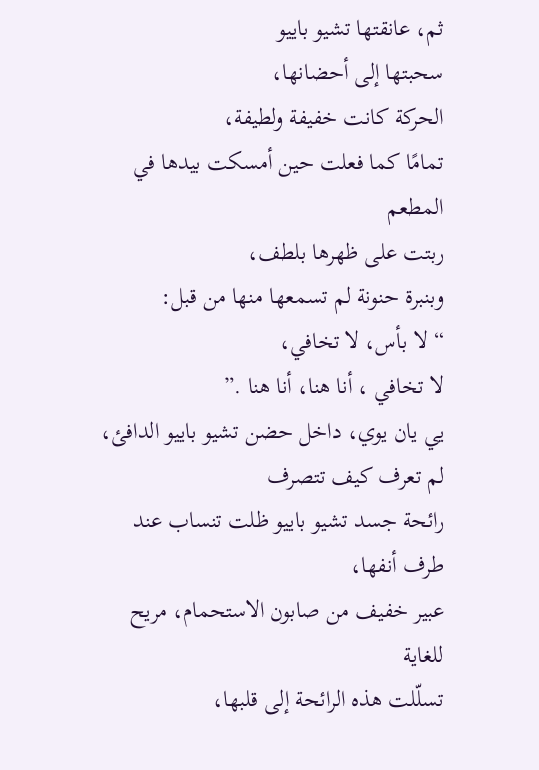ثم، عانقتها تشيو باييو
سحبتها إلى أحضانها،
الحركة كانت خفيفة ولطيفة،
تمامًا كما فعلت حين أمسكت بيدها في المطعم
ربتت على ظهرها بلطف،
وبنبرة حنونة لم تسمعها منها من قبل:
“ لا بأس، لا تخافي،
لا تخافي ، أنا هنا، أنا هنا .”
يي يان يوي، داخل حضن تشيو باييو الدافئ،
لم تعرف كيف تتصرف
رائحة جسد تشيو باييو ظلت تنساب عند طرف أنفها،
عبير خفيف من صابون الاستحمام، مريح للغاية
تسلّلت هذه الرائحة إلى قلبها،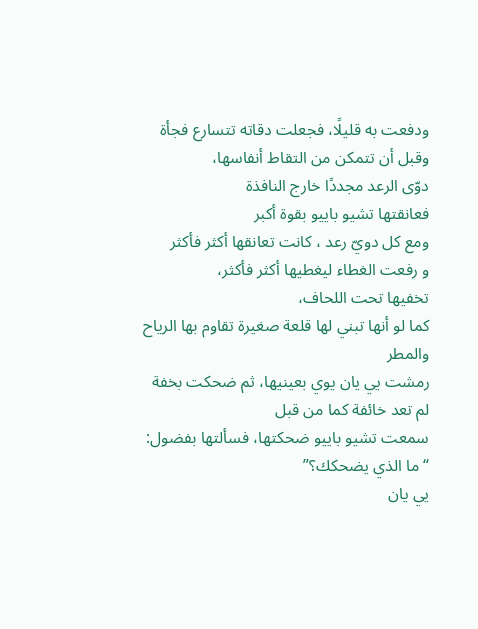ودفعت به قليلًا، فجعلت دقاته تتسارع فجأة
وقبل أن تتمكن من التقاط أنفاسها،
دوّى الرعد مجددًا خارج النافذة
فعانقتها تشيو باييو بقوة أكبر
ومع كل دويّ رعد ، كانت تعانقها أكثر فأكثر
و رفعت الغطاء ليغطيها أكثر فأكثر،
تخفيها تحت اللحاف،
كما لو أنها تبني لها قلعة صغيرة تقاوم بها الرياح والمطر
رمشت يي يان يوي بعينيها، ثم ضحكت بخفة
لم تعد خائفة كما من قبل
سمعت تشيو باييو ضحكتها، فسألتها بفضول:
“ ما الذي يضحكك؟”
يي يان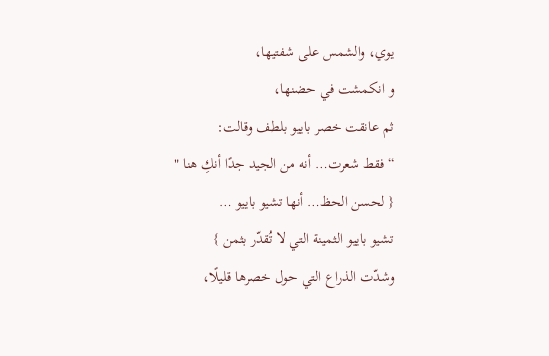يوي، والشمس على شفتيها،
و انكمشت في حضنها،
ثم عانقت خصر باييو بلطف وقالت:
“ فقط شعرت… أنه من الجيد جدًا أنكِ هنا "
{ لحسن الحظ… أنها تشيو باييو …
تشيو باييو الثمينة التي لا تُقدّر بثمن }
وشدّت الذراع التي حول خصرها قليلًا،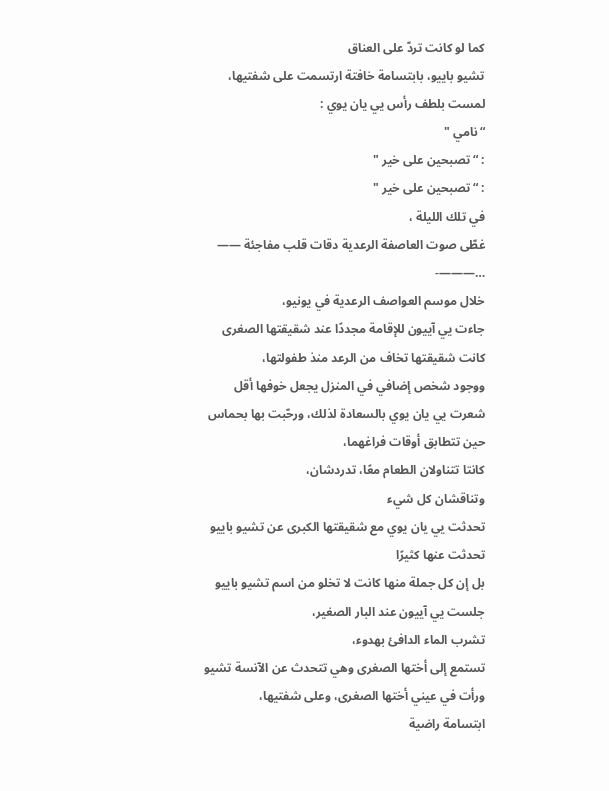كما لو كانت تردّ على العناق
تشيو باييو، بابتسامة خافتة ارتسمت على شفتيها،
لمست بلطف رأس يي يان يوي :
“ نامي "
: “ تصبحين على خير "
: “ تصبحين على خير "
في تلك الليلة ،
غطّى صوت العاصفة الرعدية دقات قلب مفاجئة ——
…———-
خلال موسم العواصف الرعدية في يونيو،
جاءت يي آييون للإقامة مجددًا عند شقيقتها الصغرى
كانت شقيقتها تخاف من الرعد منذ طفولتها،
ووجود شخص إضافي في المنزل يجعل خوفها أقل
شعرت يي يان يوي بالسعادة لذلك، ورحّبت بها بحماس
حين تتطابق أوقات فراغهما،
كانتا تتناولان الطعام معًا، تدردشان،
وتناقشان كل شيء
تحدثت يي يان يوي مع شقيقتها الكبرى عن تشيو باييو
تحدثت عنها كثيرًا
بل إن كل جملة منها كانت لا تخلو من اسم تشيو باييو
جلست يي آييون عند البار الصغير،
تشرب الماء الدافئ بهدوء،
تستمع إلى أختها الصغرى وهي تتحدث عن الآنسة تشيو
ورأت في عيني أختها الصغرى، وعلى شفتيها،
ابتسامة راضية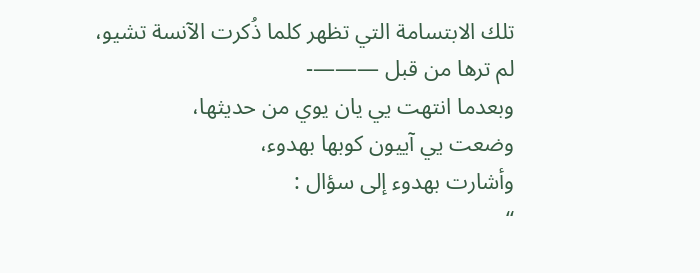تلك الابتسامة التي تظهر كلما ذُكرت الآنسة تشيو،
لم ترها من قبل ———-
وبعدما انتهت يي يان يوي من حديثها،
وضعت يي آييون كوبها بهدوء،
وأشارت بهدوء إلى سؤال :
“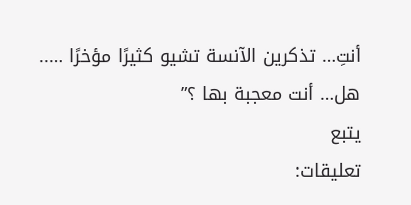أنتِ… تذكرين الآنسة تشيو كثيرًا مؤخرًا …..
هل… أنت معجبة بها ؟”
يتبع
تعليقات: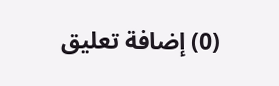(0) إضافة تعليق